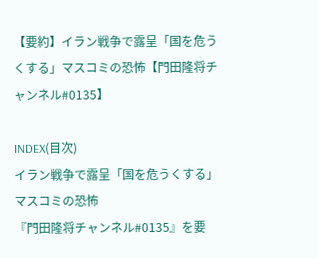【要約】イラン戦争で露呈「国を危うくする」マスコミの恐怖【門田隆将チャンネル#0135】

INDEX(目次)
イラン戦争で露呈「国を危うくする」マスコミの恐怖
『門田隆将チャンネル#0135』を要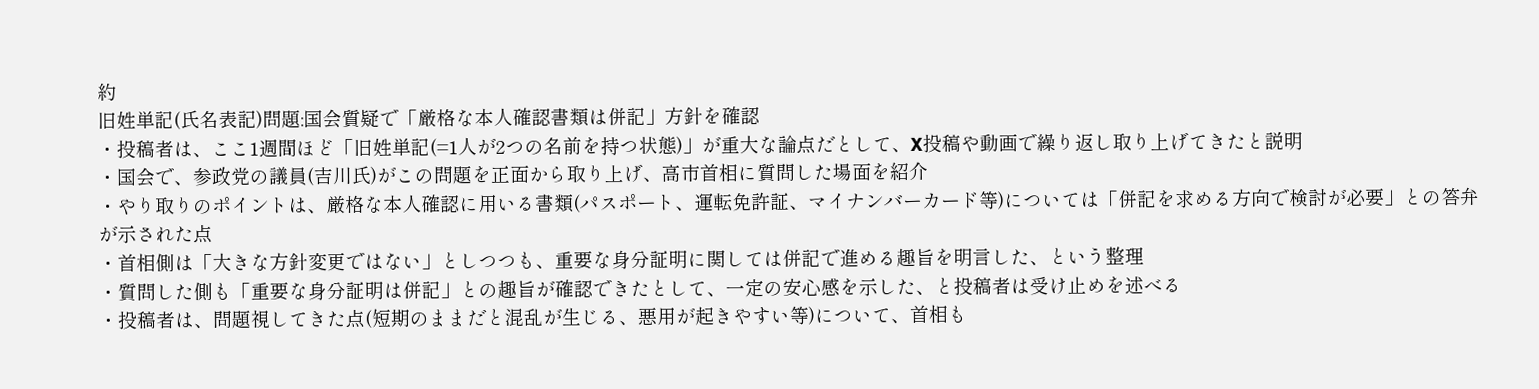約
旧姓単記(氏名表記)問題:国会質疑で「厳格な本人確認書類は併記」方針を確認
・投稿者は、ここ1週間ほど「旧姓単記(=1人が2つの名前を持つ状態)」が重大な論点だとして、X投稿や動画で繰り返し取り上げてきたと説明
・国会で、参政党の議員(吉川氏)がこの問題を正面から取り上げ、高市首相に質問した場面を紹介
・やり取りのポイントは、厳格な本人確認に用いる書類(パスポート、運転免許証、マイナンバーカード等)については「併記を求める方向で検討が必要」との答弁が示された点
・首相側は「大きな方針変更ではない」としつつも、重要な身分証明に関しては併記で進める趣旨を明言した、という整理
・質問した側も「重要な身分証明は併記」との趣旨が確認できたとして、一定の安心感を示した、と投稿者は受け止めを述べる
・投稿者は、問題視してきた点(短期のままだと混乱が生じる、悪用が起きやすい等)について、首相も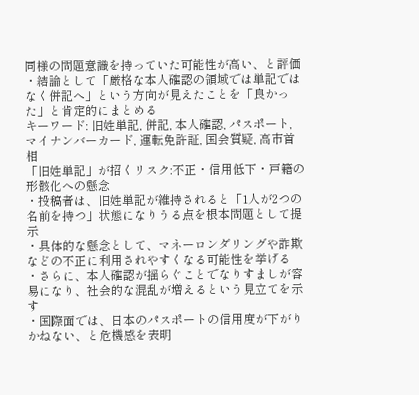同様の問題意識を持っていた可能性が高い、と評価
・結論として「厳格な本人確認の領域では単記ではなく併記へ」という方向が見えたことを「良かった」と肯定的にまとめる
キーワード: 旧姓単記, 併記, 本人確認, パスポート, マイナンバーカード, 運転免許証, 国会質疑, 高市首相
「旧姓単記」が招くリスク:不正・信用低下・戸籍の形骸化への懸念
・投稿者は、旧姓単記が維持されると「1人が2つの名前を持つ」状態になりうる点を根本問題として提示
・具体的な懸念として、マネーロンダリングや詐欺などの不正に利用されやすくなる可能性を挙げる
・さらに、本人確認が揺らぐことでなりすましが容易になり、社会的な混乱が増えるという見立てを示す
・国際面では、日本のパスポートの信用度が下がりかねない、と危機感を表明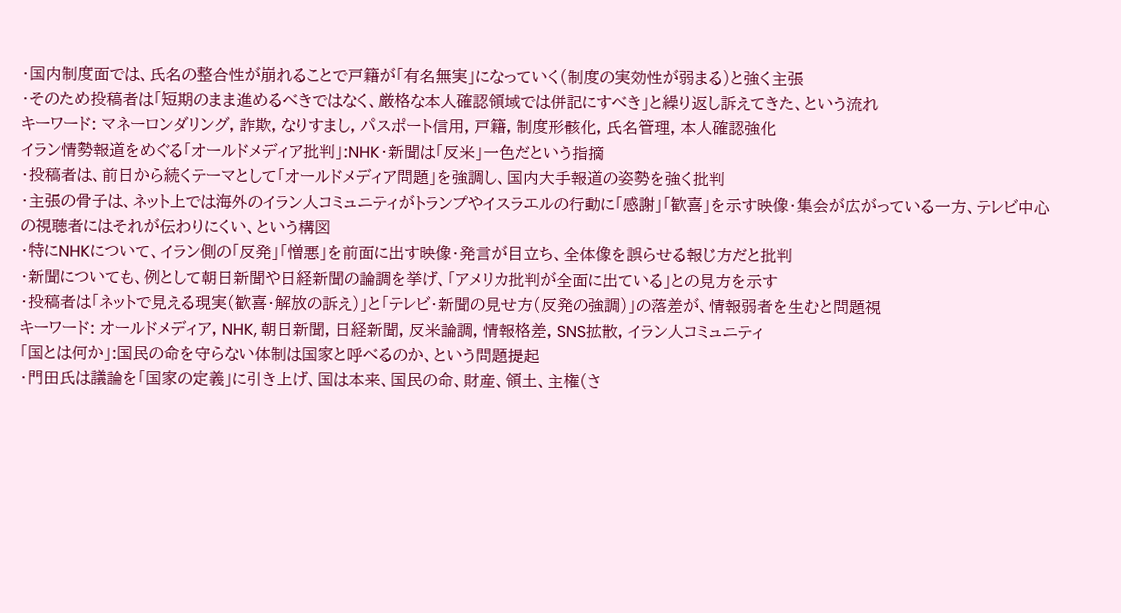・国内制度面では、氏名の整合性が崩れることで戸籍が「有名無実」になっていく(制度の実効性が弱まる)と強く主張
・そのため投稿者は「短期のまま進めるべきではなく、厳格な本人確認領域では併記にすべき」と繰り返し訴えてきた、という流れ
キーワード: マネーロンダリング, 詐欺, なりすまし, パスポート信用, 戸籍, 制度形骸化, 氏名管理, 本人確認強化
イラン情勢報道をめぐる「オールドメディア批判」:NHK・新聞は「反米」一色だという指摘
・投稿者は、前日から続くテーマとして「オールドメディア問題」を強調し、国内大手報道の姿勢を強く批判
・主張の骨子は、ネット上では海外のイラン人コミュニティがトランプやイスラエルの行動に「感謝」「歓喜」を示す映像・集会が広がっている一方、テレビ中心の視聴者にはそれが伝わりにくい、という構図
・特にNHKについて、イラン側の「反発」「憎悪」を前面に出す映像・発言が目立ち、全体像を誤らせる報じ方だと批判
・新聞についても、例として朝日新聞や日経新聞の論調を挙げ、「アメリカ批判が全面に出ている」との見方を示す
・投稿者は「ネットで見える現実(歓喜・解放の訴え)」と「テレビ・新聞の見せ方(反発の強調)」の落差が、情報弱者を生むと問題視
キーワード: オールドメディア, NHK, 朝日新聞, 日経新聞, 反米論調, 情報格差, SNS拡散, イラン人コミュニティ
「国とは何か」:国民の命を守らない体制は国家と呼べるのか、という問題提起
・門田氏は議論を「国家の定義」に引き上げ、国は本来、国民の命、財産、領土、主権(さ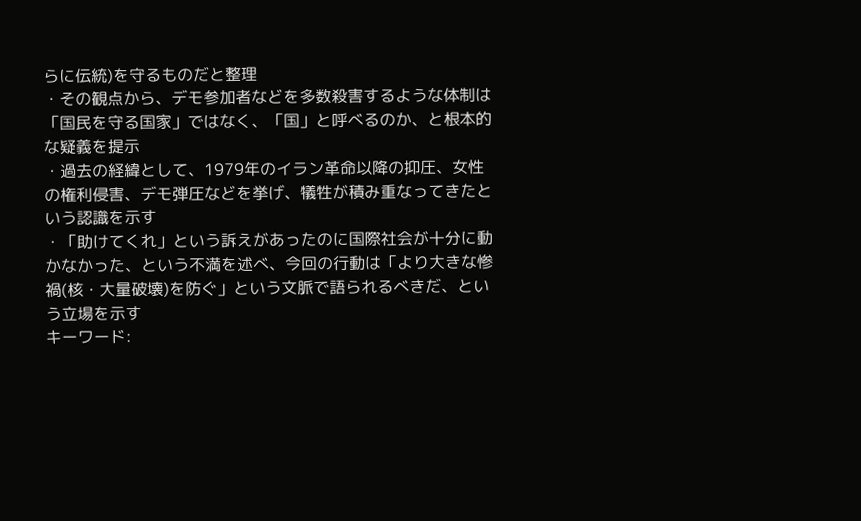らに伝統)を守るものだと整理
・その観点から、デモ参加者などを多数殺害するような体制は「国民を守る国家」ではなく、「国」と呼べるのか、と根本的な疑義を提示
・過去の経緯として、1979年のイラン革命以降の抑圧、女性の権利侵害、デモ弾圧などを挙げ、犠牲が積み重なってきたという認識を示す
・「助けてくれ」という訴えがあったのに国際社会が十分に動かなかった、という不満を述べ、今回の行動は「より大きな惨禍(核・大量破壊)を防ぐ」という文脈で語られるべきだ、という立場を示す
キーワード: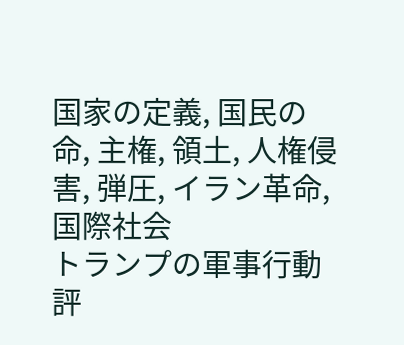国家の定義, 国民の命, 主権, 領土, 人権侵害, 弾圧, イラン革命, 国際社会
トランプの軍事行動評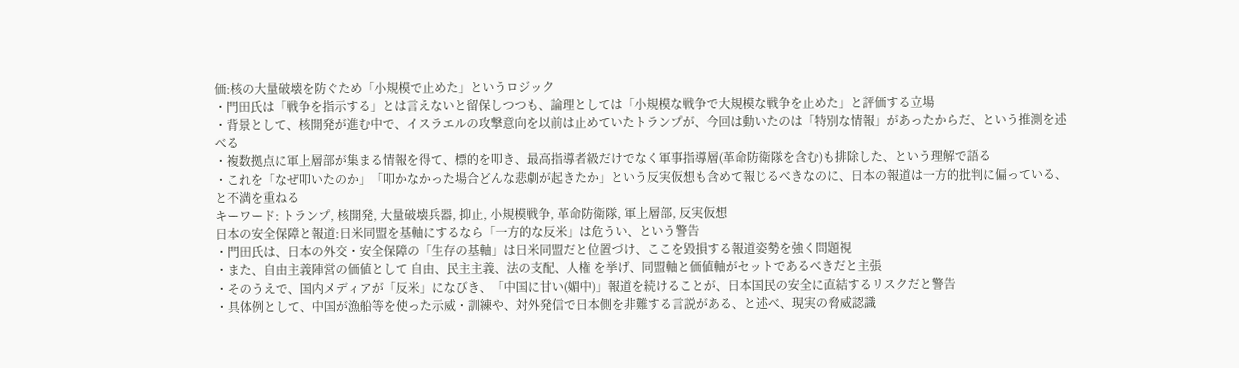価:核の大量破壊を防ぐため「小規模で止めた」というロジック
・門田氏は「戦争を指示する」とは言えないと留保しつつも、論理としては「小規模な戦争で大規模な戦争を止めた」と評価する立場
・背景として、核開発が進む中で、イスラエルの攻撃意向を以前は止めていたトランプが、今回は動いたのは「特別な情報」があったからだ、という推測を述べる
・複数拠点に軍上層部が集まる情報を得て、標的を叩き、最高指導者級だけでなく軍事指導層(革命防衛隊を含む)も排除した、という理解で語る
・これを「なぜ叩いたのか」「叩かなかった場合どんな悲劇が起きたか」という反実仮想も含めて報じるべきなのに、日本の報道は一方的批判に偏っている、と不満を重ねる
キーワード: トランプ, 核開発, 大量破壊兵器, 抑止, 小規模戦争, 革命防衛隊, 軍上層部, 反実仮想
日本の安全保障と報道:日米同盟を基軸にするなら「一方的な反米」は危うい、という警告
・門田氏は、日本の外交・安全保障の「生存の基軸」は日米同盟だと位置づけ、ここを毀損する報道姿勢を強く問題視
・また、自由主義陣営の価値として 自由、民主主義、法の支配、人権 を挙げ、同盟軸と価値軸がセットであるべきだと主張
・そのうえで、国内メディアが「反米」になびき、「中国に甘い(媚中)」報道を続けることが、日本国民の安全に直結するリスクだと警告
・具体例として、中国が漁船等を使った示威・訓練や、対外発信で日本側を非難する言説がある、と述べ、現実の脅威認識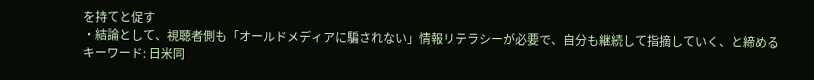を持てと促す
・結論として、視聴者側も「オールドメディアに騙されない」情報リテラシーが必要で、自分も継続して指摘していく、と締める
キーワード: 日米同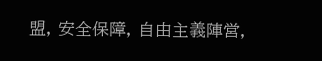盟, 安全保障, 自由主義陣営,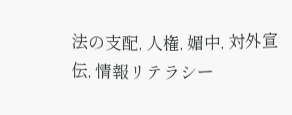法の支配, 人権, 媚中, 対外宣伝, 情報リテラシー